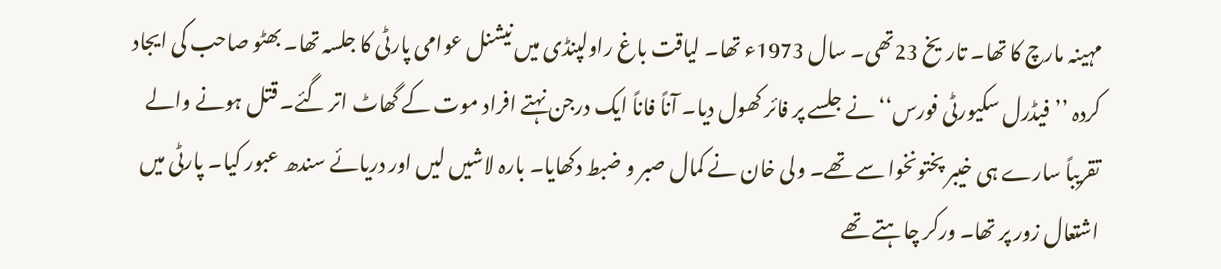مہینہ مارچ کا تھا۔ تاریخ 23تھی۔ سال 1973ء تھا۔ لیاقت باغ راولپنڈی میں نیشنل عوامی پارٹی کا جلسہ تھا۔ بھٹو صاحب کی ایجاد کردہ ’’فیڈرل سکیورٹی فورس‘‘ نے جلسے پر فائر کھول دیا۔ آناً فاناً ایک درجن نہتے افراد موت کے گھاٹ اتر گئے۔ قتل ہونے والے تقریباً سارے ہی خیبر پختونخوا سے تھے۔ ولی خان نے کمال صبر و ضبط دکھایا۔ بارہ لاشیں لیں اور دریائے سندھ عبور کیا۔ پارٹی میں اشتعال زور پر تھا۔ ورکر چاہتے تھے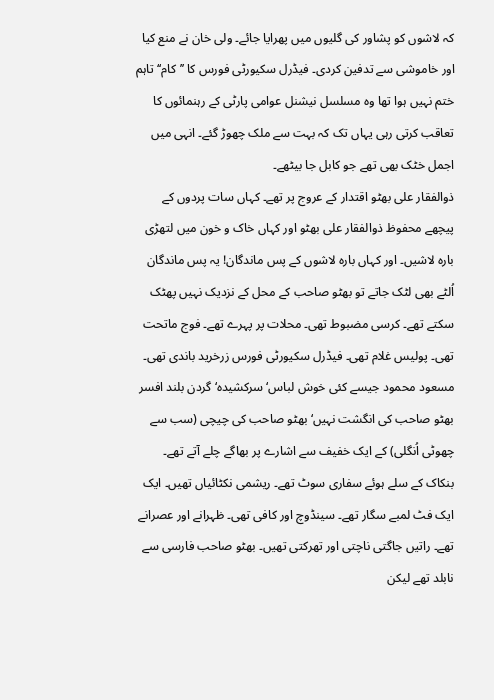کہ لاشوں کو پشاور کی گلیوں میں پھرایا جائے۔ ولی خان نے منع کیا اور خاموشی سے تدفین کردی۔ فیڈرل سکیورٹی فورس کا ’’کام‘‘ تاہم ختم نہیں ہوا تھا وہ مسلسل نیشنل عوامی پارٹی کے رہنمائوں کا تعاقب کرتی رہی یہاں تک کہ بہت سے ملک چھوڑ گئے۔ انہی میں اجمل خٹک بھی تھے جو کابل جا بیٹھے۔
ذوالفقار علی بھٹو اقتدار کے عروج پر تھے۔ کہاں سات پردوں کے پیچھے محفوظ ذوالفقار علی بھٹو اور کہاں خاک و خون میں لتھڑی بارہ لاشیں۔ اور کہاں بارہ لاشوں کے پس ماندگان! یہ پس ماندگان اُلٹے بھی لٹک جاتے تو بھٹو صاحب کے محل کے نزدیک نہیں پھٹک سکتے تھے۔ کرسی مضبوط تھی۔ محلات پر پہرے تھے۔ فوج ماتحت تھی۔ پولیس غلام تھی۔ فیڈرل سکیورٹی فورس زرخرید باندی تھی۔ مسعود محمود جیسے کئی خوش لباس‘ سرکشیدہ‘ گردن بلند افسر بھٹو صاحب کی انگشت نہیں‘ بھٹو صاحب کی چیچی (سب سے چھوٹی اُنگلی) کے ایک خفیف سے اشارے پر بھاگے چلے آتے تھے۔ بنکاک کے سلے ہوئے سفاری سوٹ تھے۔ ریشمی نکٹائیاں تھیں۔ ایک ایک فٹ لمبے سگار تھے۔ سینڈوچ اور کافی تھی۔ ظہرانے اور عصرانے تھے۔ راتیں جاگتی ناچتی اور تھرکتی تھیں۔ بھٹو صاحب فارسی سے نابلد تھے لیکن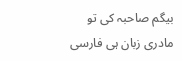بیگم صاحبہ کی تو مادری زبان ہی فارسی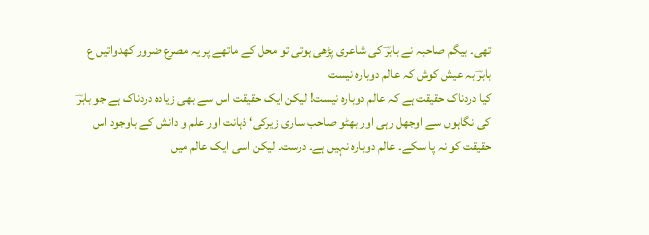تھی۔ بیگم صاحبہ نے بابرؔ کی شاعری پڑھی ہوتی تو محل کے ماتھے پر یہ مصرع ضرور کھدواتیں ع
بابرؔ بہ عیش کوش کہ عالم دوبارہ نیست
کیا دردناک حقیقت ہے کہ عالم دوبارہ نیست! لیکن ایک حقیقت اس سے بھی زیادہ دردناک ہے جو بابرؔ کی نگاہوں سے اوجھل رہی اور بھٹو صاحب ساری زیرکی‘ ذہانت اور علم و دانش کے باوجود اس حقیقت کو نہ پا سکے۔ عالم دوبارہ نہیں ہے۔ درست۔ لیکن اسی ایک عالم میں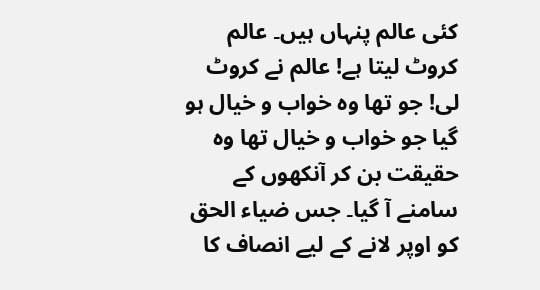کئی عالم پنہاں ہیں۔ عالم کروٹ لیتا ہے! عالم نے کروٹ لی! جو تھا وہ خواب و خیال ہو گیا جو خواب و خیال تھا وہ حقیقت بن کر آنکھوں کے سامنے آ گیا۔ جس ضیاء الحق کو اوپر لانے کے لیے انصاف کا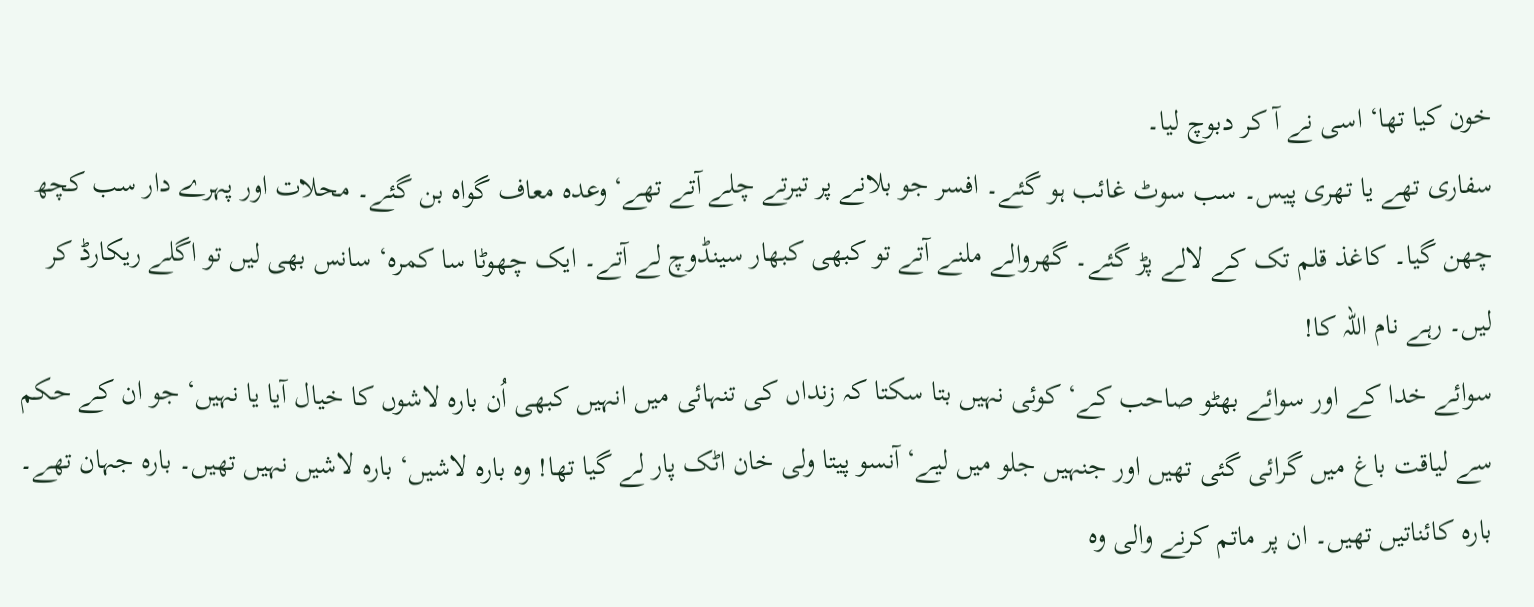خون کیا تھا‘ اسی نے آ کر دبوچ لیا۔
سفاری تھے یا تھری پیس۔ سب سوٹ غائب ہو گئے۔ افسر جو بلانے پر تیرتے چلے آتے تھے‘ وعدہ معاف گواہ بن گئے۔ محلات اور پہرے دار سب کچھ چھن گیا۔ کاغذ قلم تک کے لالے پڑ گئے۔ گھروالے ملنے آتے تو کبھی کبھار سینڈوچ لے آتے۔ ایک چھوٹا سا کمرہ‘ سانس بھی لیں تو اگلے ریکارڈ کر لیں۔ رہے نام اللہ کا!
سوائے خدا کے اور سوائے بھٹو صاحب کے‘ کوئی نہیں بتا سکتا کہ زنداں کی تنہائی میں انہیں کبھی اُن بارہ لاشوں کا خیال آیا یا نہیں‘ جو ان کے حکم سے لیاقت باغ میں گرائی گئی تھیں اور جنہیں جلو میں لیے‘ آنسو پیتا ولی خان اٹک پار لے گیا تھا! وہ بارہ لاشیں‘ بارہ لاشیں نہیں تھیں۔ بارہ جہان تھے۔ بارہ کائناتیں تھیں۔ ان پر ماتم کرنے والی وہ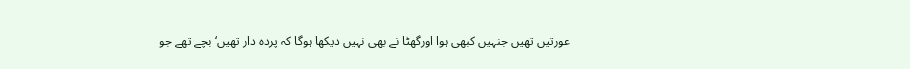عورتیں تھیں جنہیں کبھی ہوا اورگھٹا نے بھی نہیں دیکھا ہوگا کہ پردہ دار تھیں‘ بچے تھے جو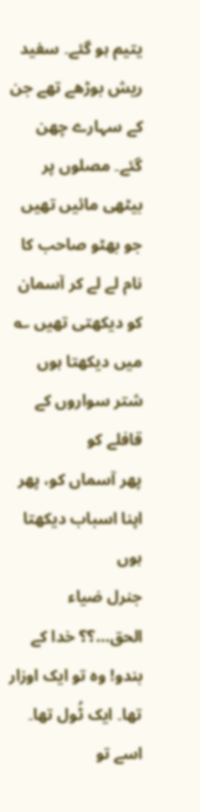یتیم ہو گئے۔ سفید ریش بوڑھے تھے جن کے سہارے چھن گئے۔ مصلوں پر بیٹھی مائیں تھیں جو بھٹو صاحب کا نام لے لے کر آسمان کو دیکھتی تھیں ؎
میں دیکھتا ہوں شتر سواروں کے قافلے کو
پھر آسماں کو، پھر اپنا اسباب دیکھتا ہوں
جنرل ضیاء الحق…؟؟ خدا کے بندو! وہ تو ایک اوزار تھا۔ ایک ٹُول تھا۔ اسے تو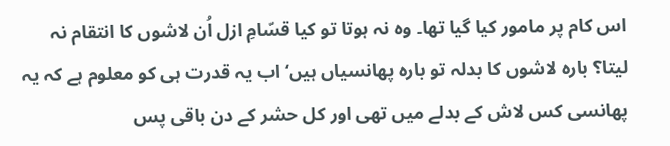اس کام پر مامور کیا گیا تھا۔ وہ نہ ہوتا تو کیا قسّامِ ازل اُن لاشوں کا انتقام نہ لیتا؟ بارہ لاشوں کا بدلہ تو بارہ پھانسیاں ہیں‘ اب یہ قدرت ہی کو معلوم ہے کہ یہ پھانسی کس لاش کے بدلے میں تھی اور کل حشر کے دن باقی پس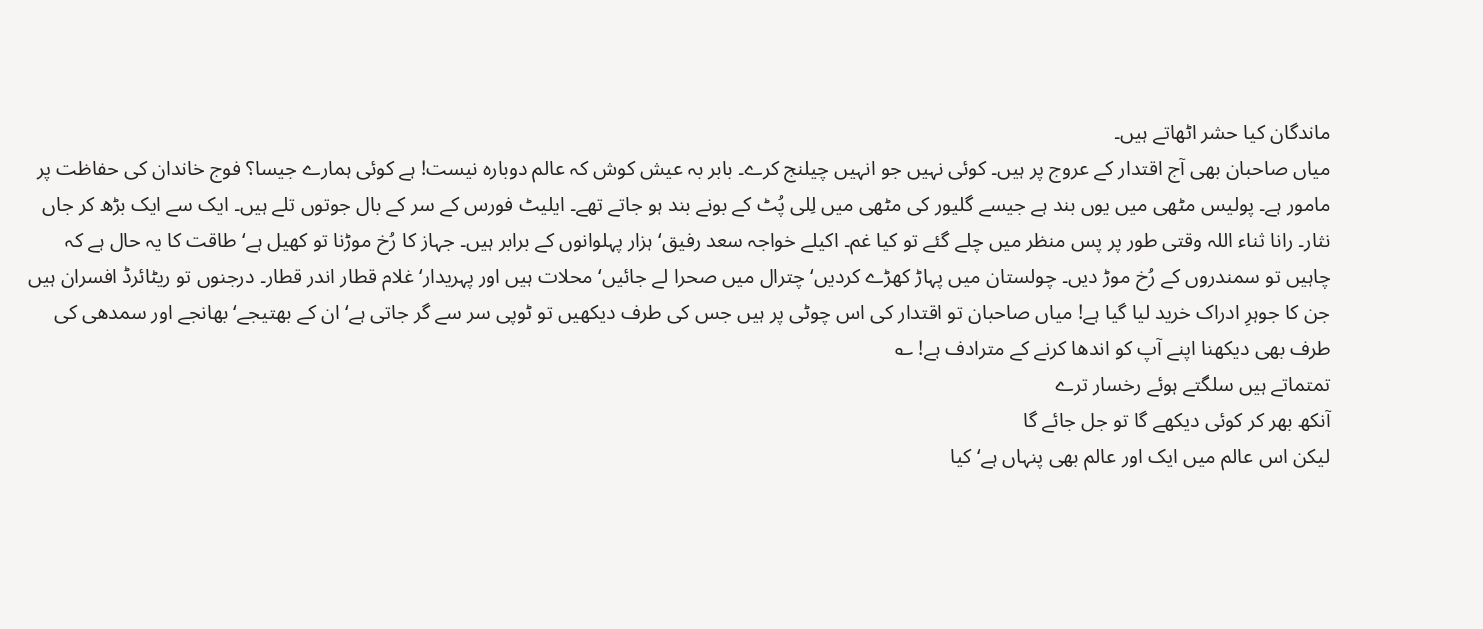ماندگان کیا حشر اٹھاتے ہیں۔
میاں صاحبان بھی آج اقتدار کے عروج پر ہیں۔ کوئی نہیں جو انہیں چیلنج کرے۔ بابر بہ عیش کوش کہ عالم دوبارہ نیست! ہے کوئی ہمارے جیسا؟ فوج خاندان کی حفاظت پر مامور ہے۔ پولیس مٹھی میں یوں بند ہے جیسے گلیور کی مٹھی میں لِلی پُٹ کے بونے بند ہو جاتے تھے۔ ایلیٹ فورس کے سر کے بال جوتوں تلے ہیں۔ ایک سے ایک بڑھ کر جاں نثار۔ رانا ثناء اللہ وقتی طور پر پس منظر میں چلے گئے تو کیا غم۔ اکیلے خواجہ سعد رفیق‘ ہزار پہلوانوں کے برابر ہیں۔ جہاز کا رُخ موڑنا تو کھیل ہے‘ طاقت کا یہ حال ہے کہ چاہیں تو سمندروں کے رُخ موڑ دیں۔ چولستان میں پہاڑ کھڑے کردیں‘ چترال میں صحرا لے جائیں‘ محلات ہیں اور پہریدار‘ غلام قطار اندر قطار۔ درجنوں تو ریٹائرڈ افسران ہیں جن کا جوہرِ ادراک خرید لیا گیا ہے! میاں صاحبان تو اقتدار کی اس چوٹی پر ہیں جس کی طرف دیکھیں تو ٹوپی سر سے گر جاتی ہے‘ ان کے بھتیجے‘ بھانجے اور سمدھی کی طرف بھی دیکھنا اپنے آپ کو اندھا کرنے کے مترادف ہے! ؎
تمتماتے ہیں سلگتے ہوئے رخسار ترے
آنکھ بھر کر کوئی دیکھے گا تو جل جائے گا
لیکن اس عالم میں ایک اور عالم بھی پنہاں ہے‘ کیا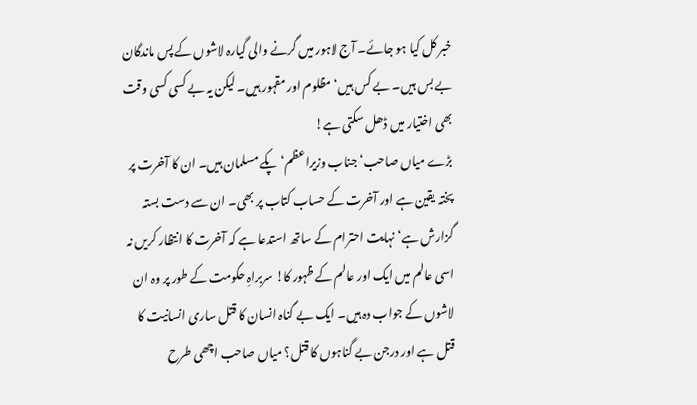خبر کل کیا ہو جائے۔ آج لاہور میں گرنے والی گیارہ لاشوں کے پس ماندگان بے بس ہیں۔ بے کس ہیں‘ مظلوم اور مقہور ہیں۔ لیکن یہ بے کسی کسی وقت بھی اختیار میں ڈھل سکتی ہے!
بڑے میاں صاحب‘ جناب وزیراعظم‘ پکے مسلمان ہیں۔ ان کا آخرت پر پختہ یقین ہے اور آخرت کے حساب کتاب پر بھی۔ ان سے دست بستہ گزارش ہے‘ نہایت احترام کے ساتھ استدعا ہے کہ آخرت کا انتظار کریں نہ اسی عالم میں ایک اور عالم کے ظہور کا! سربراہِ حکومت کے طور پر وہ ان لاشوں کے جواب دہ ہیں۔ ایک بے گناہ انسان کا قتل ساری انسانیت کا قتل ہے اور درجن بے گناہوں کا قتل؟ میاں صاحب اچھی طرح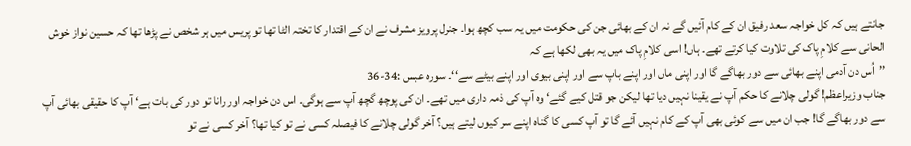جانتے ہیں کہ کل خواجہ سعد رفیق ان کے کام آئیں گے نہ ان کے بھائی جن کی حکومت میں یہ سب کچھ ہوا۔ جنرل پرویز مشرف نے ان کے اقتدار کا تختہ الٹا تھا تو پریس میں ہر شخص نے پڑھا تھا کہ حسین نواز خوش الحانی سے کلامِ پاک کی تلاوت کیا کرتے تھے۔ ہاں! اسی کلامِ پاک میں یہ بھی لکھا ہے کہ
’’اُس دن آدمی اپنے بھائی سے دور بھاگے گا اور اپنی ماں اور اپنے باپ سے اور اپنی بیوی اور اپنے بیٹے سے‘‘۔ سورہ عبس :34-36
جناب وزیراعظم! گولی چلانے کا حکم آپ نے یقینا نہیں دیا تھا لیکن جو قتل کیے گئے‘ وہ آپ کی ذمہ داری میں تھے۔ ان کی پوچھ گچھ آپ سے ہوگی۔ اس دن خواجہ اور رانا تو دور کی بات ہے‘ آپ کا حقیقی بھائی آپ سے دور بھاگے گا! جب ان میں سے کوئی بھی آپ کے کام نہیں آئے گا تو آپ کسی کا گناہ اپنے سر کیوں لیتے ہیں؟ آخر گولی چلانے کا فیصلہ کسی نے تو کیا تھا؟ آخر کسی نے تو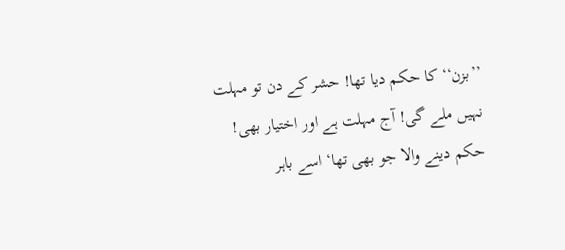’’بزن‘‘ کا حکم دیا تھا! حشر کے دن تو مہلت نہیں ملے گی! آج مہلت ہے اور اختیار بھی! حکم دینے والا جو بھی تھا‘ اسے باہر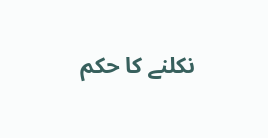نکلنے کا حکم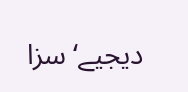دیجیے‘ سزا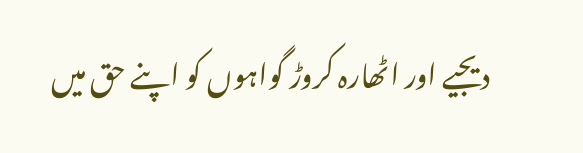دیجیے اور اٹھارہ کروڑ گواہوں کو اپنے حق میں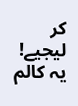کر لیجیے!
یہ کالم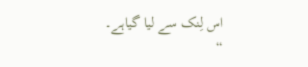اس لِنک سے لیا گیاہے۔
“